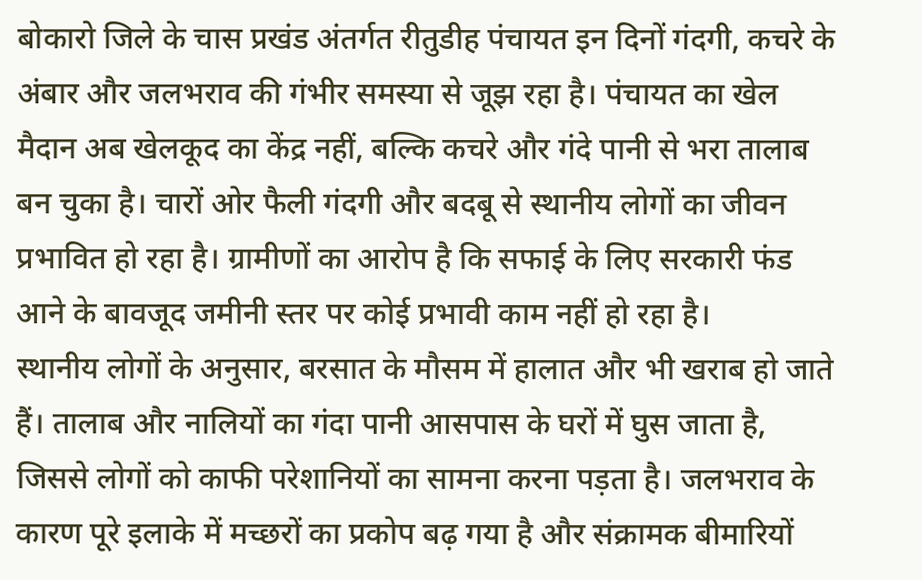बोकारो जिले के चास प्रखंड अंतर्गत रीतुडीह पंचायत इन दिनों गंदगी, कचरे के अंबार और जलभराव की गंभीर समस्या से जूझ रहा है। पंचायत का खेल मैदान अब खेलकूद का केंद्र नहीं, बल्कि कचरे और गंदे पानी से भरा तालाब बन चुका है। चारों ओर फैली गंदगी और बदबू से स्थानीय लोगों का जीवन प्रभावित हो रहा है। ग्रामीणों का आरोप है कि सफाई के लिए सरकारी फंड आने के बावजूद जमीनी स्तर पर कोई प्रभावी काम नहीं हो रहा है।
स्थानीय लोगों के अनुसार, बरसात के मौसम में हालात और भी खराब हो जाते हैं। तालाब और नालियों का गंदा पानी आसपास के घरों में घुस जाता है, जिससे लोगों को काफी परेशानियों का सामना करना पड़ता है। जलभराव के कारण पूरे इलाके में मच्छरों का प्रकोप बढ़ गया है और संक्रामक बीमारियों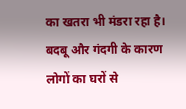का खतरा भी मंडरा रहा है। बदबू और गंदगी के कारण लोगों का घरों से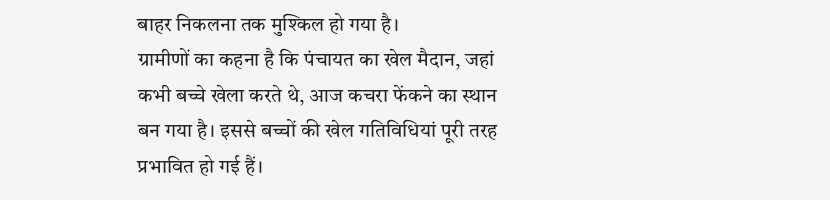बाहर निकलना तक मुश्किल हो गया है।
ग्रामीणों का कहना है कि पंचायत का खेल मैदान, जहां कभी बच्चे खेला करते थे, आज कचरा फेंकने का स्थान बन गया है। इससे बच्चों की खेल गतिविधियां पूरी तरह प्रभावित हो गई हैं।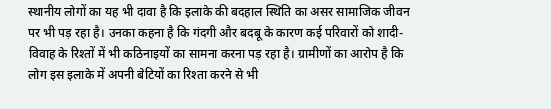स्थानीय लोगों का यह भी दावा है कि इलाके की बदहाल स्थिति का असर सामाजिक जीवन पर भी पड़ रहा है। उनका कहना है कि गंदगी और बदबू के कारण कई परिवारों को शादी-विवाह के रिश्तों में भी कठिनाइयों का सामना करना पड़ रहा है। ग्रामीणों का आरोप है कि लोग इस इलाके में अपनी बेटियों का रिश्ता करने से भी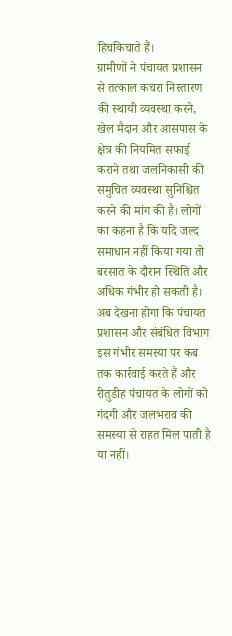हिचकिचाते हैं।
ग्रामीणों ने पंचायत प्रशासन से तत्काल कचरा निस्तारण की स्थायी व्यवस्था करने, खेल मैदान और आसपास के क्षेत्र की नियमित सफाई कराने तथा जलनिकासी की समुचित व्यवस्था सुनिश्चित करने की मांग की है। लोगों का कहना है कि यदि जल्द समाधान नहीं किया गया तो बरसात के दौरान स्थिति और अधिक गंभीर हो सकती है।
अब देखना होगा कि पंचायत प्रशासन और संबंधित विभाग इस गंभीर समस्या पर कब तक कार्रवाई करते हैं और रीतुडीह पंचायत के लोगों को गंदगी और जलभराव की समस्या से राहत मिल पाती है या नहीं।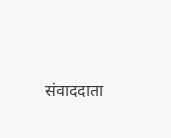संवाददाता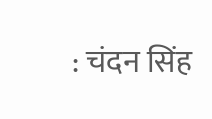: चंदन सिंह